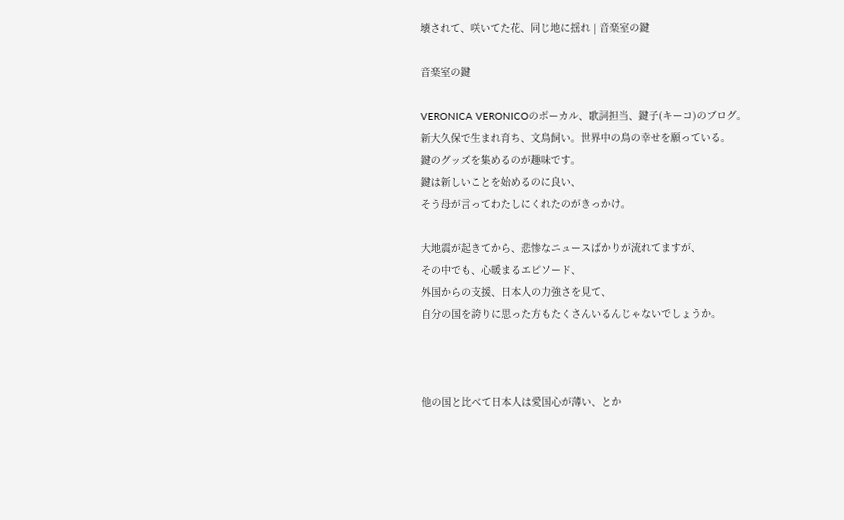壊されて、咲いてた花、同じ地に揺れ | 音楽室の鍵

音楽室の鍵

VERONICA VERONICOのボーカル、歌詞担当、鍵子(キーコ)のブログ。
新大久保で生まれ育ち、文鳥飼い。世界中の鳥の幸せを願っている。
鍵のグッズを集めるのが趣味です。
鍵は新しいことを始めるのに良い、
そう母が言ってわたしにくれたのがきっかけ。

大地震が起きてから、悲惨なニュースばかりが流れてますが、
その中でも、心暖まるエピソード、
外国からの支援、日本人の力強さを見て、
自分の国を誇りに思った方もたくさんいるんじゃないでしょうか。



他の国と比べて日本人は愛国心が薄い、とか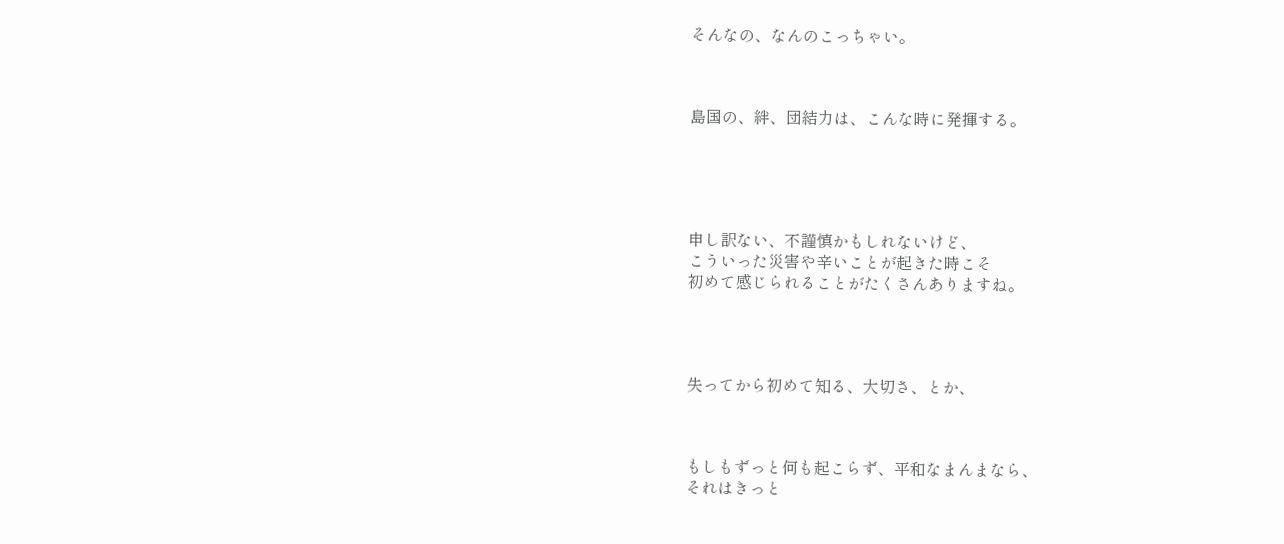そんなの、なんのこっちゃい。



島国の、絆、団結力は、こんな時に発揮する。





申し訳ない、不謹慎かもしれないけど、
こういった災害や辛いことが起きた時こそ
初めて感じられることがたくさんありますね。




失ってから初めて知る、大切さ、とか、



もしもずっと何も起こらず、平和なまんまなら、
それはきっと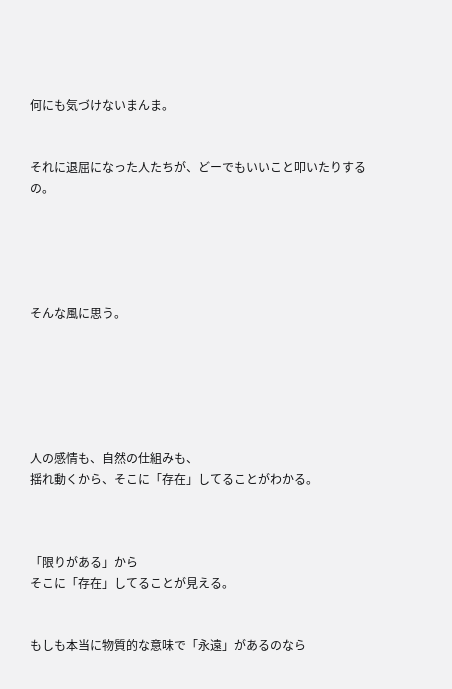何にも気づけないまんま。


それに退屈になった人たちが、どーでもいいこと叩いたりするの。





そんな風に思う。






人の感情も、自然の仕組みも、
揺れ動くから、そこに「存在」してることがわかる。



「限りがある」から
そこに「存在」してることが見える。


もしも本当に物質的な意味で「永遠」があるのなら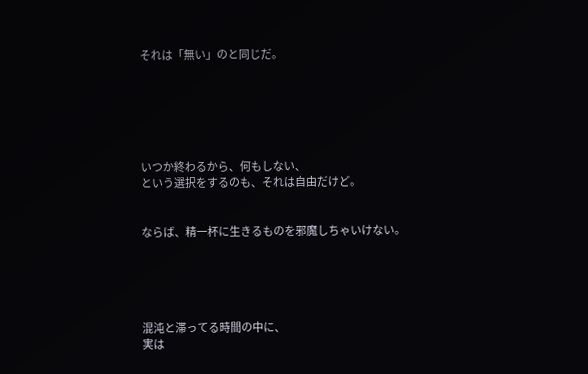それは「無い」のと同じだ。






いつか終わるから、何もしない、
という選択をするのも、それは自由だけど。


ならば、精一杯に生きるものを邪魔しちゃいけない。





混沌と滞ってる時間の中に、
実は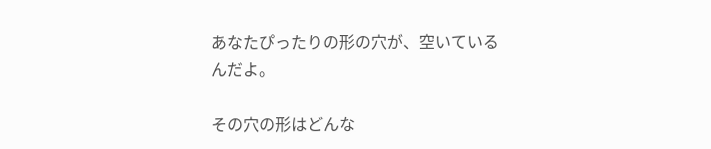あなたぴったりの形の穴が、空いているんだよ。

その穴の形はどんな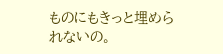ものにもきっと埋められないの。